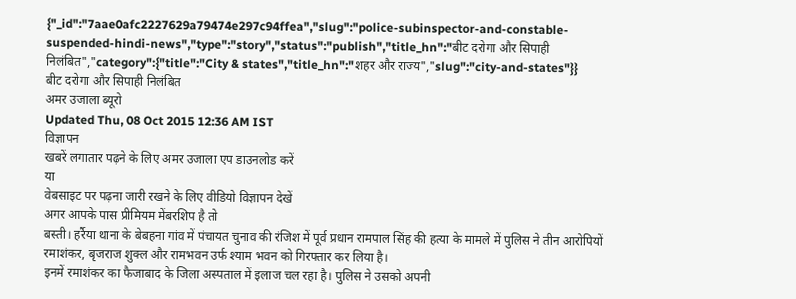{"_id":"7aae0afc2227629a79474e297c94ffea","slug":"police-subinspector-and-constable-suspended-hindi-news","type":"story","status":"publish","title_hn":"बीट दरोगा और सिपाही निलंबित","category":{"title":"City & states","title_hn":"शहर और राज्य","slug":"city-and-states"}}
बीट दरोगा और सिपाही निलंबित
अमर उजाला ब्यूरो
Updated Thu, 08 Oct 2015 12:36 AM IST
विज्ञापन
खबरें लगातार पढ़ने के लिए अमर उजाला एप डाउनलोड करें
या
वेबसाइट पर पढ़ना जारी रखने के लिए वीडियो विज्ञापन देखें
अगर आपके पास प्रीमियम मेंबरशिप है तो
बस्ती। हर्रैया थाना के बेबहना गांव में पंचायत चुनाव की रंजिश में पूर्व प्रधान रामपाल सिंह की हत्या के मामले में पुलिस ने तीन आरोपियों रमाशंकर, बृजराज शुक्ल और रामभवन उर्फ श्याम भवन को गिरफ्तार कर लिया है।
इनमें रमाशंकर का फैजाबाद के जिला अस्पताल में इलाज चल रहा है। पुलिस ने उसको अपनी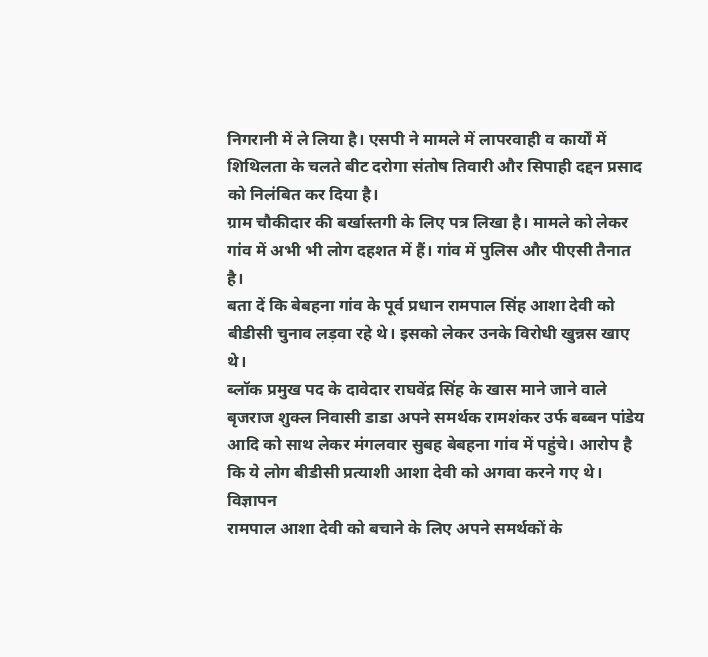निगरानी में ले लिया है। एसपी ने मामले में लापरवाही व कार्यों में शिथिलता के चलते बीट दरोगा संतोष तिवारी और सिपाही दद्दन प्रसाद को निलंबित कर दिया है।
ग्राम चौकीदार की बर्खास्तगी के लिए पत्र लिखा है। मामले को लेकर गांव में अभी भी लोग दहशत में हैं। गांव में पुलिस और पीएसी तैनात है।
बता दें कि बेबहना गांव के पूर्व प्रधान रामपाल सिंह आशा देवी को बीडीसी चुनाव लड़वा रहे थे। इसको लेकर उनके विरोधी खुन्नस खाए थे।
ब्लॉक प्रमुख पद के दावेदार राघवेंद्र सिंह के खास माने जाने वाले बृजराज शुक्ल निवासी डाडा अपने समर्थक रामशंकर उर्फ बब्बन पांडेय आदि को साथ लेकर मंगलवार सुबह बेबहना गांव में पहुंचे। आरोप है कि ये लोग बीडीसी प्रत्याशी आशा देवी को अगवा करने गए थे।
विज्ञापन
रामपाल आशा देवी को बचाने के लिए अपने समर्थकों के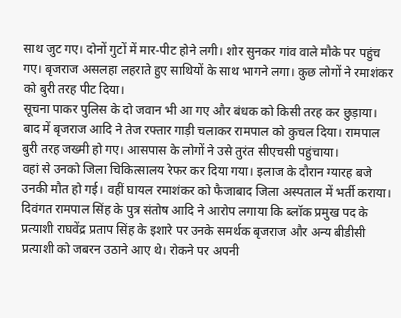साथ जुट गए। दोनों गुटों में मार-पीट होने लगी। शोर सुनकर गांव वाले मौके पर पहुंच गए। बृजराज असलहा लहराते हुए साथियों के साथ भागने लगा। कुछ लोगों ने रमाशंकर को बुरी तरह पीट दिया।
सूचना पाकर पुलिस के दो जवान भी आ गए और बंधक को किसी तरह कर छुड़ाया। बाद में बृजराज आदि ने तेज रफ्तार गाड़ी चलाकर रामपाल को कुचल दिया। रामपाल बुरी तरह जख्मी हो गए। आसपास के लोगों ने उसे तुरंत सीएचसी पहुंचाया।
वहां से उनको जिला चिकित्सालय रेफर कर दिया गया। इलाज के दौरान ग्यारह बजे उनकी मौत हो गई। वहीं घायल रमाशंकर को फैजाबाद जिला अस्पताल में भर्ती कराया।
दिवंगत रामपाल सिंह के पुत्र संतोष आदि ने आरोप लगाया कि ब्लॉक प्रमुख पद के प्रत्याशी राघवेंद्र प्रताप सिंह के इशारे पर उनके समर्थक बृजराज और अन्य बीडीसी प्रत्याशी को जबरन उठाने आए थे। रोकने पर अपनी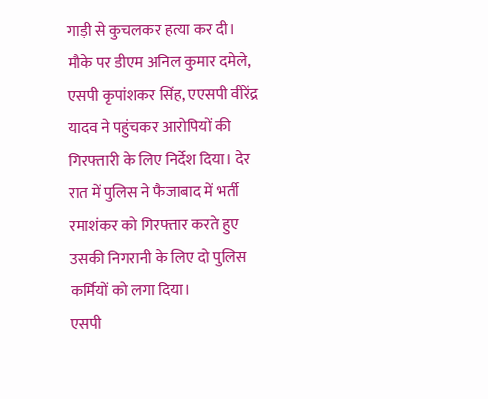गाड़ी से कुचलकर हत्या कर दी।
मौके पर डीएम अनिल कुमार दमेले, एसपी कृपांशकर सिंह, एएसपी वीरेंद्र यादव ने पहुंचकर आरोपियों की गिरफ्तारी के लिए निर्देश दिया। देर रात में पुलिस ने फैजाबाद में भर्ती रमाशंकर को गिरफ्तार करते हुए उसकी निगरानी के लिए दो पुलिस कर्मियों को लगा दिया।
एसपी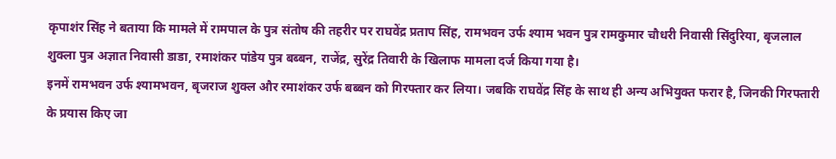कृपाशंर सिंह ने बताया कि मामले में रामपाल के पुत्र संतोष की तहरीर पर राघवेंद्र प्रताप सिंह, रामभवन उर्फ श्याम भवन पुत्र रामकुमार चौधरी निवासी सिंदुरिया, बृजलाल शुक्ला पुत्र अज्ञात निवासी डाडा, रमाशंकर पांडेय पुत्र बब्बन, राजेंद्र, सुरेंद्र तिवारी के खिलाफ मामला दर्ज किया गया है।
इनमें रामभवन उर्फ श्यामभवन, बृजराज शुक्ल और रमाशंकर उर्फ बब्बन को गिरफ्तार कर लिया। जबकि राघवेंद्र सिंह के साथ ही अन्य अभियुक्त फरार है, जिनकी गिरफ्तारी के प्रयास किए जा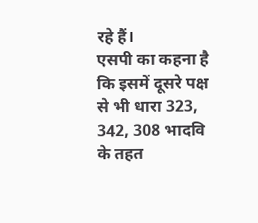रहे हैं।
एसपी का कहना है कि इसमें दूसरे पक्ष से भी धारा 323, 342, 308 भादवि के तहत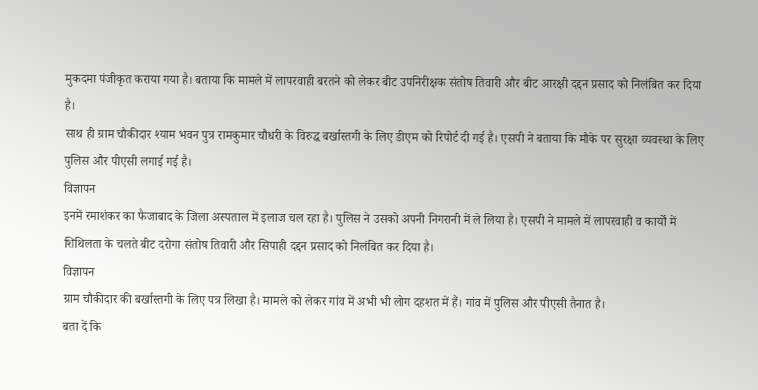मुकदमा पंजीकृत कराया गया है। बताया कि मामले में लापरवाही बरतने को लेकर बीट उपनिरीक्षक संतोष तिवारी और बीट आरक्षी दद्दन प्रसाद को निलंबित कर दिया है।
साथ ही ग्राम चौकीदार श्याम भवन पुत्र रामकुमार चौधरी के विरुद्ध बर्खास्तगी के लिए डीएम को रिपोर्ट दी गई है। एसपी ने बताया कि मौके पर सुरक्षा व्यवस्था के लिए पुलिस और पीएसी लगाई गई है।
विज्ञापन
इनमें रमाशंकर का फैजाबाद के जिला अस्पताल में इलाज चल रहा है। पुलिस ने उसको अपनी निगरानी में ले लिया है। एसपी ने मामले में लापरवाही व कार्यों में शिथिलता के चलते बीट दरोगा संतोष तिवारी और सिपाही दद्दन प्रसाद को निलंबित कर दिया है।
विज्ञापन
ग्राम चौकीदार की बर्खास्तगी के लिए पत्र लिखा है। मामले को लेकर गांव में अभी भी लोग दहशत में हैं। गांव में पुलिस और पीएसी तैनात है।
बता दें कि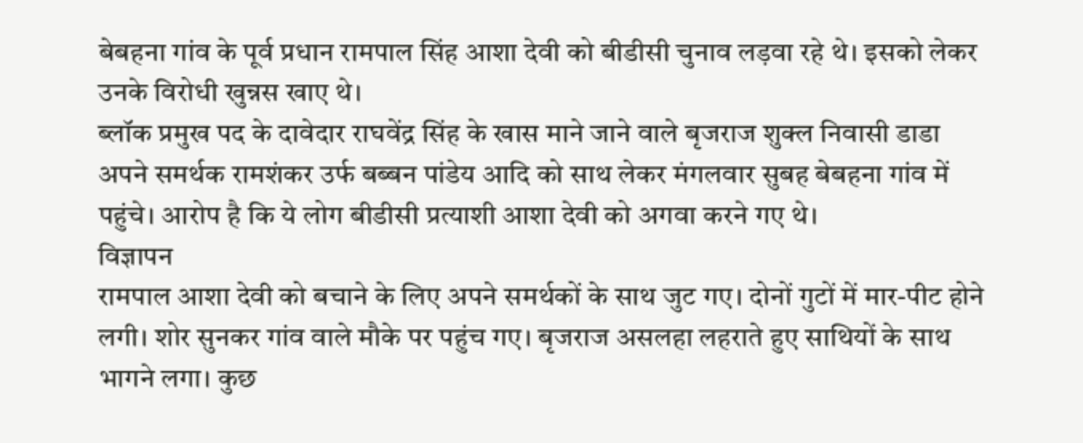बेबहना गांव के पूर्व प्रधान रामपाल सिंह आशा देवी को बीडीसी चुनाव लड़वा रहे थे। इसको लेकर उनके विरोधी खुन्नस खाए थे।
ब्लॉक प्रमुख पद के दावेदार राघवेंद्र सिंह के खास माने जाने वाले बृजराज शुक्ल निवासी डाडा अपने समर्थक रामशंकर उर्फ बब्बन पांडेय आदि को साथ लेकर मंगलवार सुबह बेबहना गांव में पहुंचे। आरोप है कि ये लोग बीडीसी प्रत्याशी आशा देवी को अगवा करने गए थे।
विज्ञापन
रामपाल आशा देवी को बचाने के लिए अपने समर्थकों के साथ जुट गए। दोनों गुटों में मार-पीट होने लगी। शोर सुनकर गांव वाले मौके पर पहुंच गए। बृजराज असलहा लहराते हुए साथियों के साथ भागने लगा। कुछ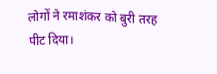लोगों ने रमाशंकर को बुरी तरह पीट दिया।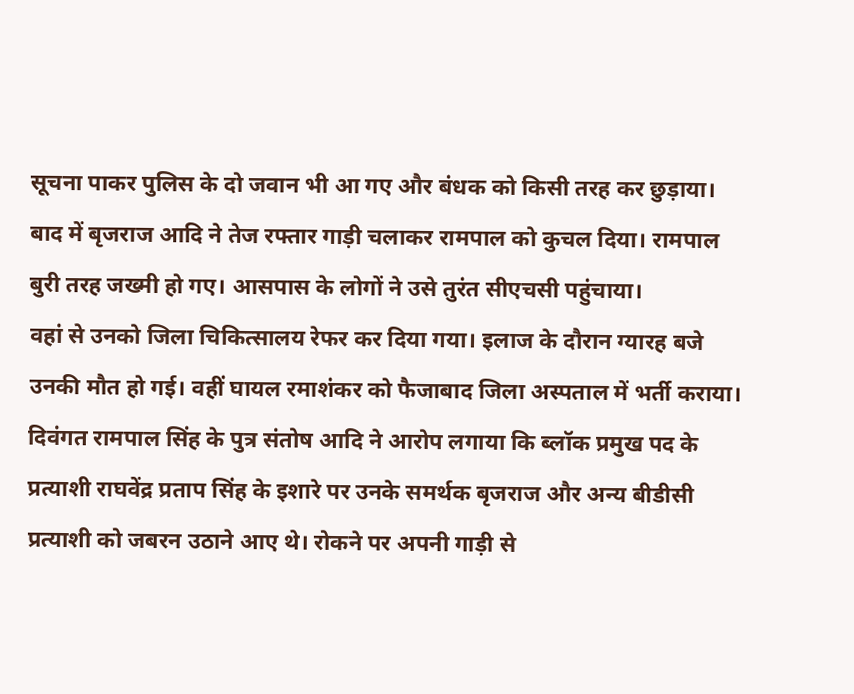सूचना पाकर पुलिस के दो जवान भी आ गए और बंधक को किसी तरह कर छुड़ाया। बाद में बृजराज आदि ने तेज रफ्तार गाड़ी चलाकर रामपाल को कुचल दिया। रामपाल बुरी तरह जख्मी हो गए। आसपास के लोगों ने उसे तुरंत सीएचसी पहुंचाया।
वहां से उनको जिला चिकित्सालय रेफर कर दिया गया। इलाज के दौरान ग्यारह बजे उनकी मौत हो गई। वहीं घायल रमाशंकर को फैजाबाद जिला अस्पताल में भर्ती कराया।
दिवंगत रामपाल सिंह के पुत्र संतोष आदि ने आरोप लगाया कि ब्लॉक प्रमुख पद के प्रत्याशी राघवेंद्र प्रताप सिंह के इशारे पर उनके समर्थक बृजराज और अन्य बीडीसी प्रत्याशी को जबरन उठाने आए थे। रोकने पर अपनी गाड़ी से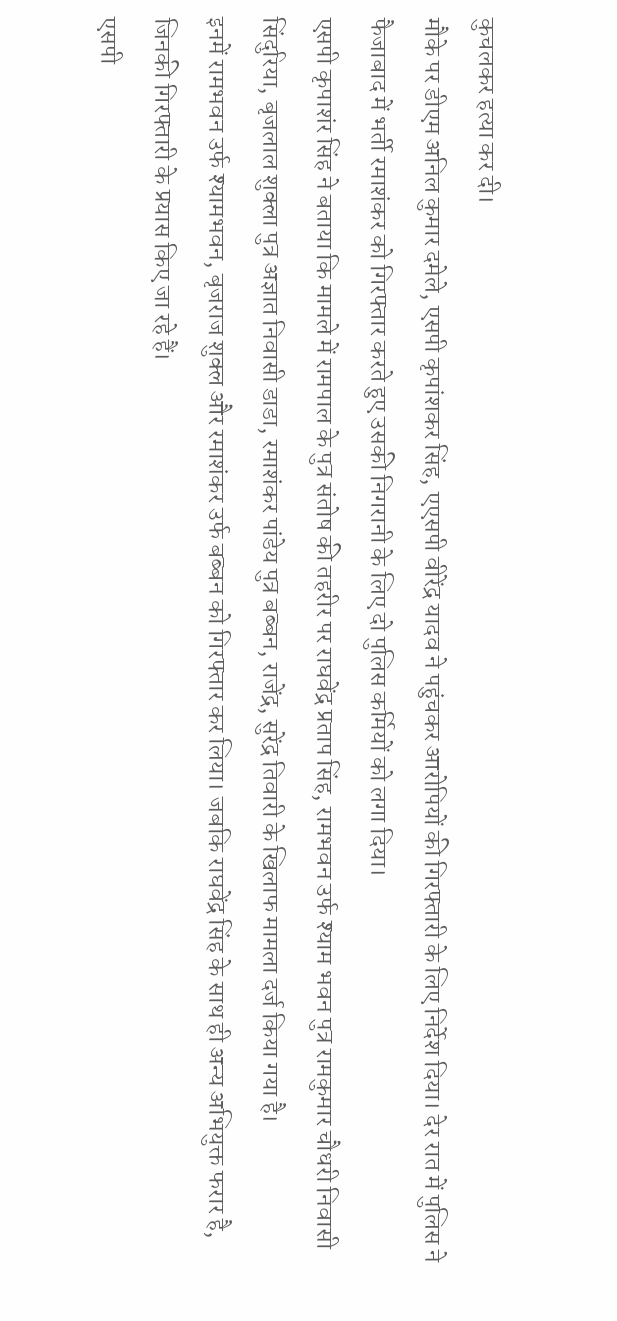कुचलकर हत्या कर दी।
मौके पर डीएम अनिल कुमार दमेले, एसपी कृपांशकर सिंह, एएसपी वीरेंद्र यादव ने पहुंचकर आरोपियों की गिरफ्तारी के लिए निर्देश दिया। देर रात में पुलिस ने फैजाबाद में भर्ती रमाशंकर को गिरफ्तार करते हुए उसकी निगरानी के लिए दो पुलिस कर्मियों को लगा दिया।
एसपी कृपाशंर सिंह ने बताया कि मामले में रामपाल के पुत्र संतोष की तहरीर पर राघवेंद्र प्रताप सिंह, रामभवन उर्फ श्याम भवन पुत्र रामकुमार चौधरी निवासी सिंदुरिया, बृजलाल शुक्ला पुत्र अज्ञात निवासी डाडा, रमाशंकर पांडेय पुत्र बब्बन, राजेंद्र, सुरेंद्र तिवारी के खिलाफ मामला दर्ज किया गया है।
इनमें रामभवन उर्फ श्यामभवन, बृजराज शुक्ल और रमाशंकर उर्फ बब्बन को गिरफ्तार कर लिया। जबकि राघवेंद्र सिंह के साथ ही अन्य अभियुक्त फरार है, जिनकी गिरफ्तारी के प्रयास किए जा रहे हैं।
एसपी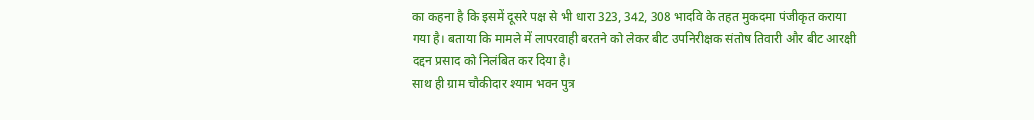का कहना है कि इसमें दूसरे पक्ष से भी धारा 323, 342, 308 भादवि के तहत मुकदमा पंजीकृत कराया गया है। बताया कि मामले में लापरवाही बरतने को लेकर बीट उपनिरीक्षक संतोष तिवारी और बीट आरक्षी दद्दन प्रसाद को निलंबित कर दिया है।
साथ ही ग्राम चौकीदार श्याम भवन पुत्र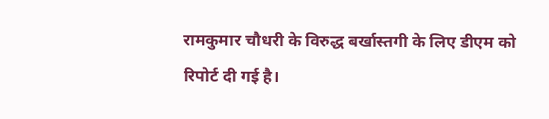रामकुमार चौधरी के विरुद्ध बर्खास्तगी के लिए डीएम को रिपोर्ट दी गई है।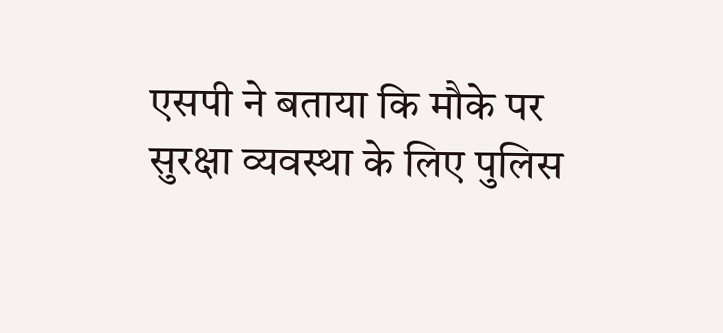एसपी ने बताया कि मौके पर सुरक्षा व्यवस्था के लिए पुलिस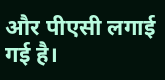और पीएसी लगाई गई है।